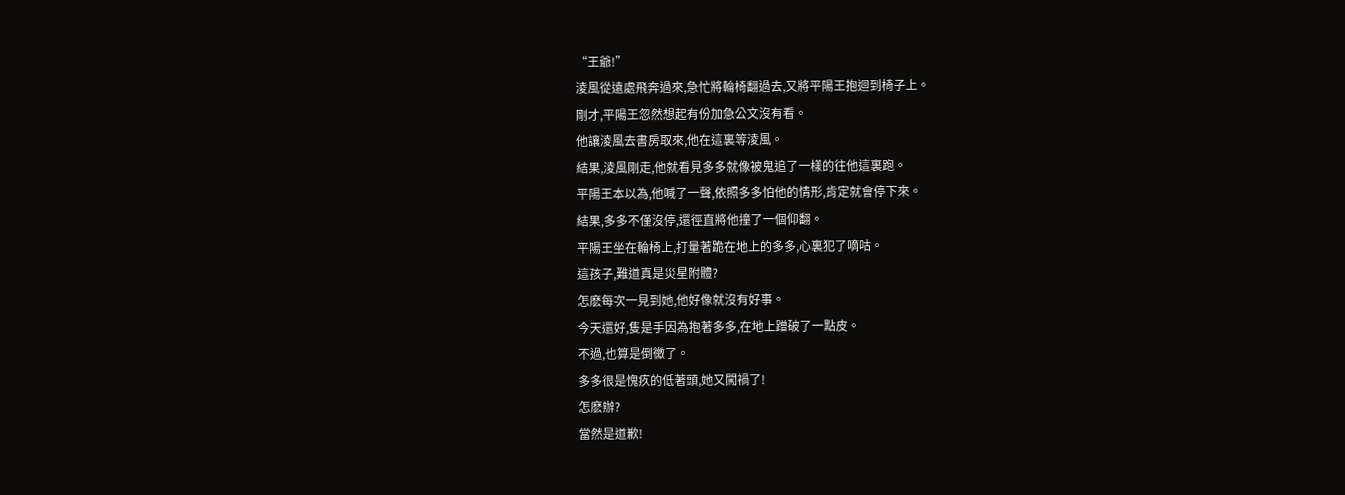“王爺!”
淩風從遠處飛奔過來,急忙將輪椅翻過去,又將平陽王抱迴到椅子上。
剛才,平陽王忽然想起有份加急公文沒有看。
他讓淩風去書房取來,他在這裏等淩風。
結果,淩風剛走,他就看見多多就像被鬼追了一樣的往他這裏跑。
平陽王本以為,他喊了一聲,依照多多怕他的情形,肯定就會停下來。
結果,多多不僅沒停,還徑直將他撞了一個仰翻。
平陽王坐在輪椅上,打量著跪在地上的多多,心裏犯了嘀咕。
這孩子,難道真是災星附體?
怎麽每次一見到她,他好像就沒有好事。
今天還好,隻是手因為抱著多多,在地上蹭破了一點皮。
不過,也算是倒黴了。
多多很是愧疚的低著頭,她又闖禍了!
怎麽辦?
當然是道歉!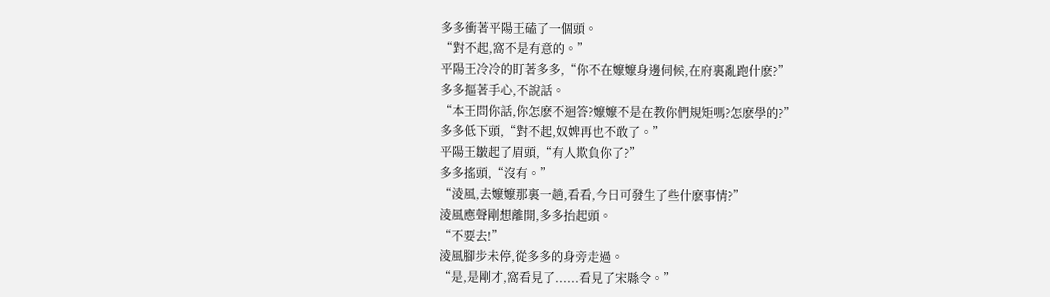多多衝著平陽王磕了一個頭。
“對不起,窩不是有意的。”
平陽王冷冷的盯著多多,“你不在嬤嬤身邊伺候,在府裏亂跑什麽?”
多多摳著手心,不說話。
“本王問你話,你怎麽不迴答?嬤嬤不是在教你們規矩嗎?怎麽學的?”
多多低下頭,“對不起,奴婢再也不敢了。”
平陽王皺起了眉頭,“有人欺負你了?”
多多搖頭,“沒有。”
“淩風,去嬤嬤那裏一趟,看看,今日可發生了些什麽事情?”
淩風應聲剛想離開,多多抬起頭。
“不要去!”
淩風腳步未停,從多多的身旁走過。
“是,是剛才,窩看見了......看見了宋縣令。”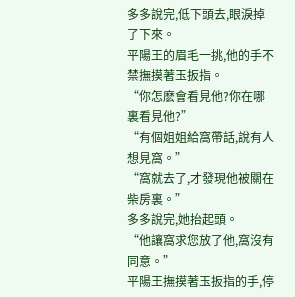多多說完,低下頭去,眼淚掉了下來。
平陽王的眉毛一挑,他的手不禁撫摸著玉扳指。
“你怎麽會看見他?你在哪裏看見他?”
“有個姐姐給窩帶話,說有人想見窩。”
“窩就去了,才發現他被關在柴房裏。”
多多說完,她抬起頭。
“他讓窩求您放了他,窩沒有同意。”
平陽王撫摸著玉扳指的手,停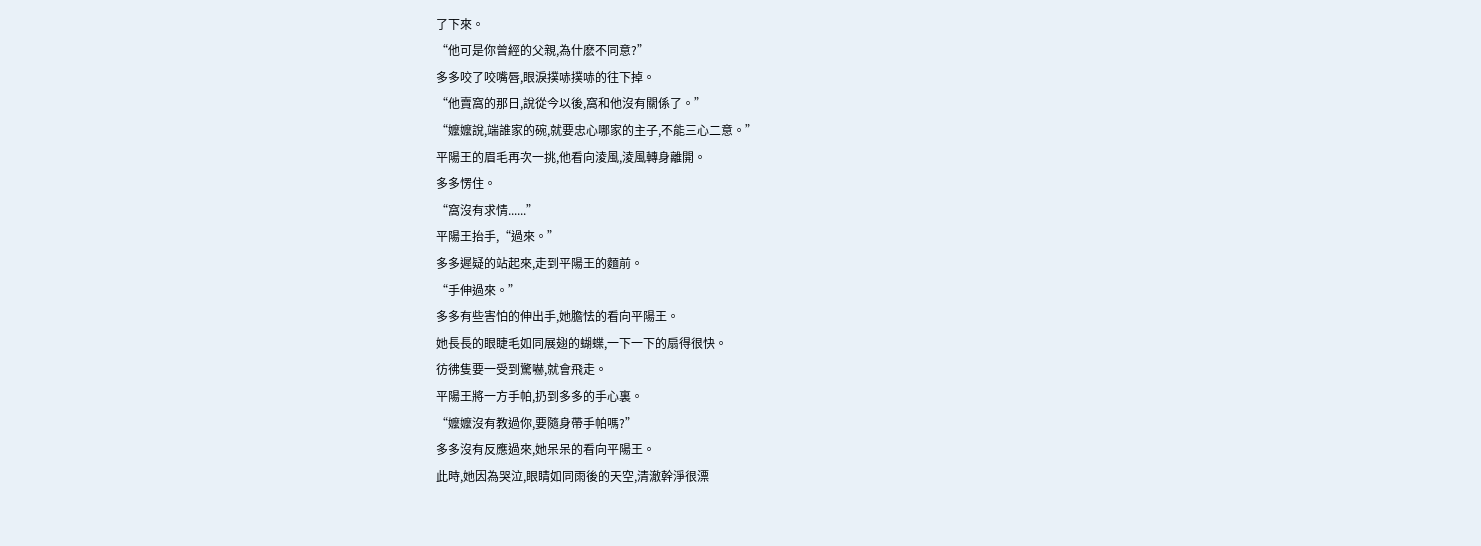了下來。
“他可是你曾經的父親,為什麽不同意?”
多多咬了咬嘴唇,眼淚撲哧撲哧的往下掉。
“他賣窩的那日,說從今以後,窩和他沒有關係了。”
“嬤嬤說,端誰家的碗,就要忠心哪家的主子,不能三心二意。”
平陽王的眉毛再次一挑,他看向淩風,淩風轉身離開。
多多愣住。
“窩沒有求情......”
平陽王抬手,“過來。”
多多遲疑的站起來,走到平陽王的麵前。
“手伸過來。”
多多有些害怕的伸出手,她膽怯的看向平陽王。
她長長的眼睫毛如同展翅的蝴蝶,一下一下的扇得很快。
彷彿隻要一受到驚嚇,就會飛走。
平陽王將一方手帕,扔到多多的手心裏。
“嬤嬤沒有教過你,要隨身帶手帕嗎?”
多多沒有反應過來,她呆呆的看向平陽王。
此時,她因為哭泣,眼睛如同雨後的天空,清澈幹淨很漂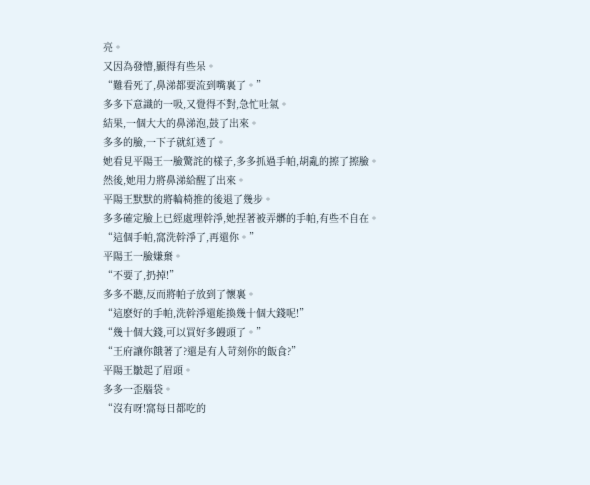亮。
又因為發懵,顯得有些呆。
“難看死了,鼻涕都要流到嘴裏了。”
多多下意識的一吸,又覺得不對,急忙吐氣。
結果,一個大大的鼻涕泡,鼓了出來。
多多的臉,一下子就紅透了。
她看見平陽王一臉驚詫的樣子,多多抓過手帕,胡亂的擦了擦臉。
然後,她用力將鼻涕給醒了出來。
平陽王默默的將輪椅推的後退了幾步。
多多確定臉上已經處理幹淨,她捏著被弄髒的手帕,有些不自在。
“這個手帕,窩洗幹淨了,再還你。”
平陽王一臉嫌棄。
“不要了,扔掉!”
多多不聽,反而將帕子放到了懷裏。
“這麽好的手帕,洗幹淨還能換幾十個大錢呢!”
“幾十個大錢,可以買好多饅頭了。”
“王府讓你餓著了?還是有人苛刻你的飯食?”
平陽王皺起了眉頭。
多多一歪腦袋。
“沒有呀!窩每日都吃的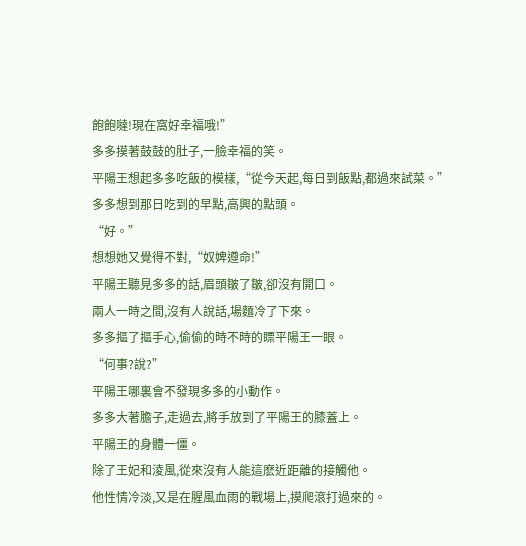飽飽噠!現在窩好幸福哦!”
多多摸著鼓鼓的肚子,一臉幸福的笑。
平陽王想起多多吃飯的模樣,“從今天起,每日到飯點,都過來試菜。”
多多想到那日吃到的早點,高興的點頭。
“好。”
想想她又覺得不對,“奴婢遵命!”
平陽王聽見多多的話,眉頭皺了皺,卻沒有開口。
兩人一時之間,沒有人說話,場麵冷了下來。
多多摳了摳手心,偷偷的時不時的瞟平陽王一眼。
“何事?說?”
平陽王哪裏會不發現多多的小動作。
多多大著膽子,走過去,將手放到了平陽王的膝蓋上。
平陽王的身體一僵。
除了王妃和淩風,從來沒有人能這麽近距離的接觸他。
他性情冷淡,又是在腥風血雨的戰場上,摸爬滾打過來的。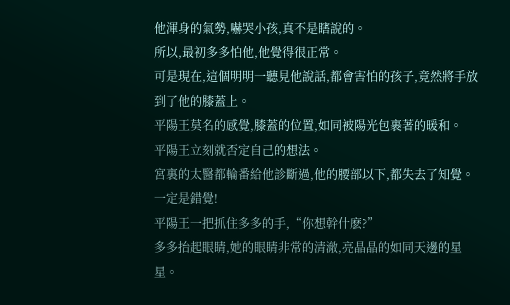他渾身的氣勢,嚇哭小孩,真不是瞎說的。
所以,最初多多怕他,他覺得很正常。
可是現在,這個明明一聽見他說話,都會害怕的孩子,竟然將手放到了他的膝蓋上。
平陽王莫名的感覺,膝蓋的位置,如同被陽光包裹著的暖和。
平陽王立刻就否定自己的想法。
宮裏的太醫都輪番給他診斷過,他的腰部以下,都失去了知覺。
一定是錯覺!
平陽王一把抓住多多的手,“你想幹什麽?”
多多抬起眼睛,她的眼睛非常的清澈,亮晶晶的如同天邊的星星。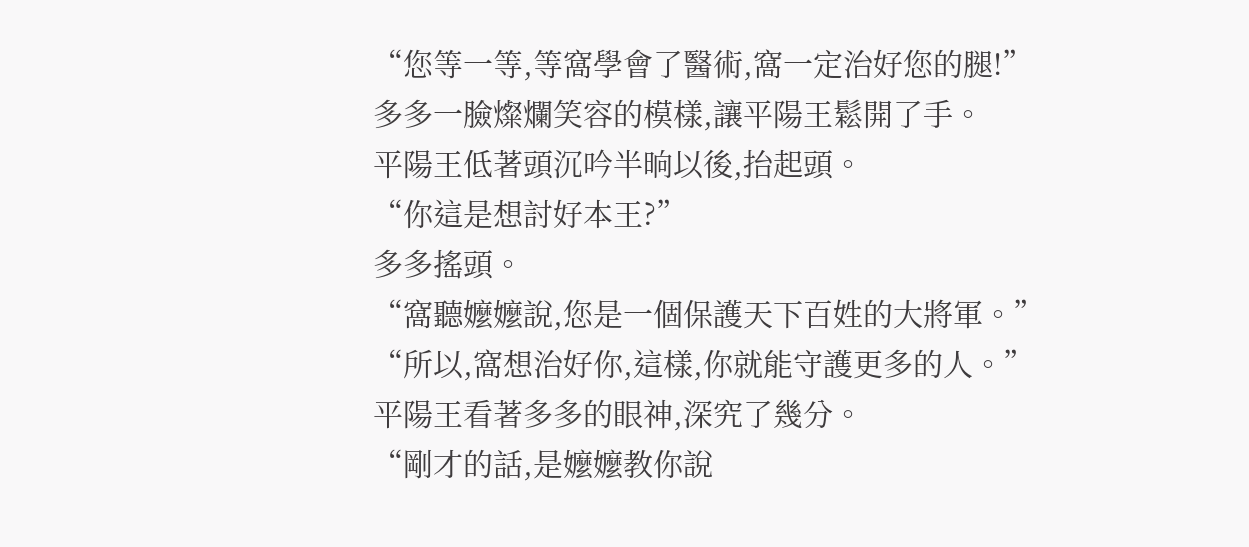“您等一等,等窩學會了醫術,窩一定治好您的腿!”
多多一臉燦爛笑容的模樣,讓平陽王鬆開了手。
平陽王低著頭沉吟半晌以後,抬起頭。
“你這是想討好本王?”
多多搖頭。
“窩聽嬤嬤說,您是一個保護天下百姓的大將軍。”
“所以,窩想治好你,這樣,你就能守護更多的人。”
平陽王看著多多的眼神,深究了幾分。
“剛才的話,是嬤嬤教你說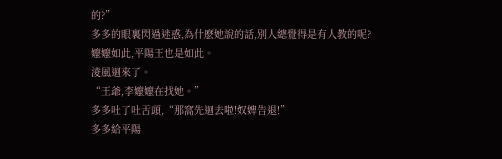的?”
多多的眼裏閃過迷惑,為什麽她說的話,別人總覺得是有人教的呢?
嬤嬤如此,平陽王也是如此。
淩風迴來了。
“王爺,李嬤嬤在找她。”
多多吐了吐舌頭,“那窩先迴去啦!奴婢告退!”
多多給平陽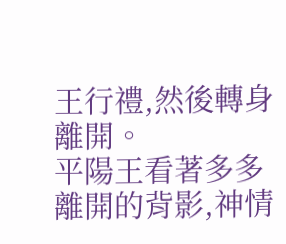王行禮,然後轉身離開。
平陽王看著多多離開的背影,神情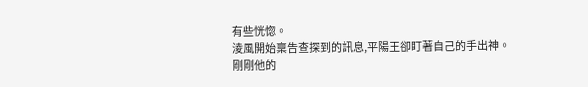有些恍惚。
淩風開始稟告查探到的訊息,平陽王卻盯著自己的手出神。
剛剛他的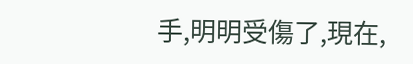手,明明受傷了,現在,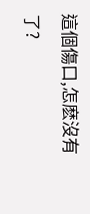這個傷口,怎麽沒有了?